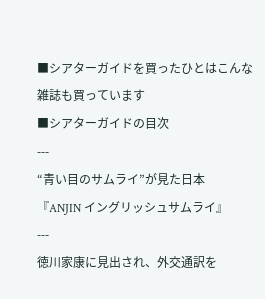■シアターガイドを買ったひとはこんな雑誌も買っています
■シアターガイドの目次
---
“青い目のサムライ”が見た日本
『ANJIN イングリッシュサムライ』
---
徳川家康に見出され、外交通訳を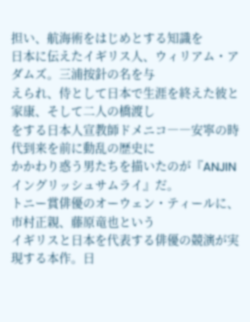担い、航海術をはじめとする知識を
日本に伝えたイギリス人、ウィリアム・アダムズ。三浦按針の名を与
えられ、侍として日本で生涯を終えた彼と家康、そして二人の橋渡し
をする日本人宣教師ドメニコ――安寧の時代到来を前に動乱の歴史に
かかわり惑う男たちを描いたのが『ANJIN イングリッシュサムライ』だ。
トニー賞俳優のオーウェン・ティールに、市村正親、藤原竜也という
イギリスと日本を代表する俳優の競演が実現する本作。日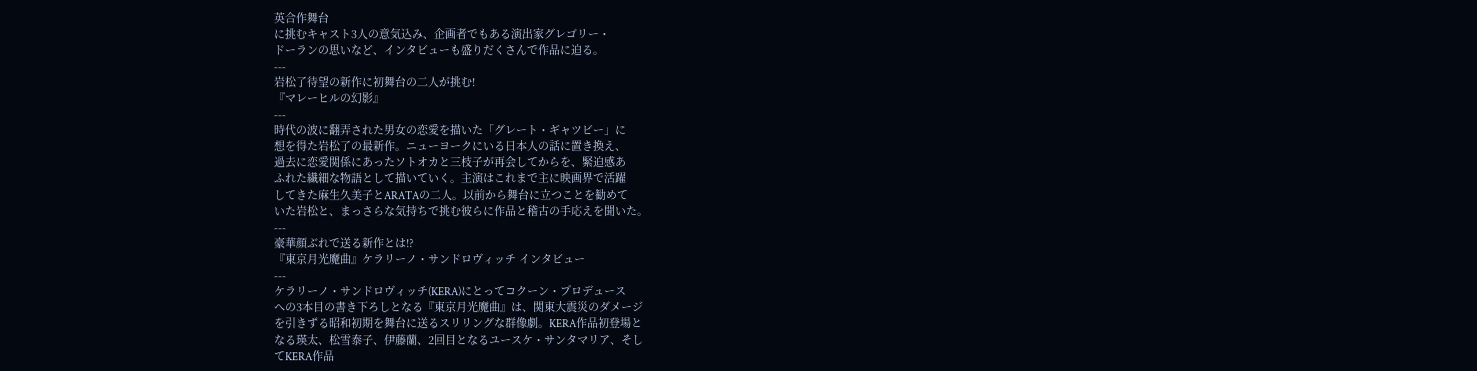英合作舞台
に挑むキャスト3人の意気込み、企画者でもある演出家グレゴリー・
ドーランの思いなど、インタビューも盛りだくさんで作品に迫る。
---
岩松了待望の新作に初舞台の二人が挑む!
『マレーヒルの幻影』
---
時代の波に翻弄された男女の恋愛を描いた「グレート・ギャツビー」に
想を得た岩松了の最新作。ニューヨークにいる日本人の話に置き換え、
過去に恋愛関係にあったソトオカと三枝子が再会してからを、緊迫感あ
ふれた繊細な物語として描いていく。主演はこれまで主に映画界で活躍
してきた麻生久美子とARATAの二人。以前から舞台に立つことを勧めて
いた岩松と、まっさらな気持ちで挑む彼らに作品と稽古の手応えを聞いた。
---
豪華顔ぶれで送る新作とは!?
『東京月光魔曲』ケラリーノ・サンドロヴィッチ インタビュー
---
ケラリーノ・サンドロヴィッチ(KERA)にとってコクーン・プロデュース
への3本目の書き下ろしとなる『東京月光魔曲』は、関東大震災のダメージ
を引きずる昭和初期を舞台に送るスリリングな群像劇。KERA作品初登場と
なる瑛太、松雪泰子、伊藤蘭、2回目となるユースケ・サンタマリア、そし
てKERA作品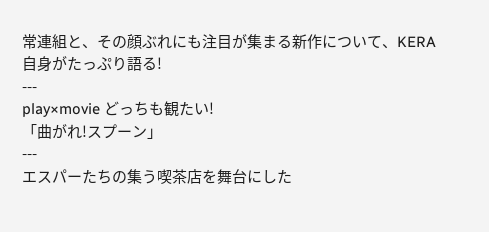常連組と、その顔ぶれにも注目が集まる新作について、KERA
自身がたっぷり語る!
---
play×movie どっちも観たい!
「曲がれ!スプーン」
---
エスパーたちの集う喫茶店を舞台にした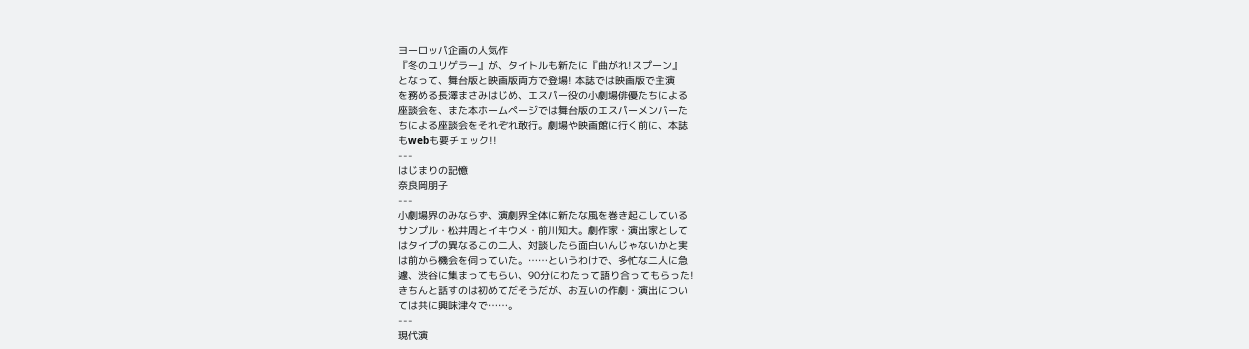ヨーロッパ企画の人気作
『冬のユリゲラー』が、タイトルも新たに『曲がれ!スプーン』
となって、舞台版と映画版両方で登場! 本誌では映画版で主演
を務める長澤まさみはじめ、エスパー役の小劇場俳優たちによる
座談会を、また本ホームページでは舞台版のエスパーメンバーた
ちによる座談会をそれぞれ敢行。劇場や映画館に行く前に、本誌
もwebも要チェック!!
---
はじまりの記憶
奈良岡朋子
---
小劇場界のみならず、演劇界全体に新たな風を巻き起こしている
サンプル・松井周とイキウメ・前川知大。劇作家・演出家として
はタイプの異なるこの二人、対談したら面白いんじゃないかと実
は前から機会を伺っていた。……というわけで、多忙な二人に急
遽、渋谷に集まってもらい、90分にわたって語り合ってもらった!
きちんと話すのは初めてだそうだが、お互いの作劇・演出につい
ては共に興味津々で……。
---
現代演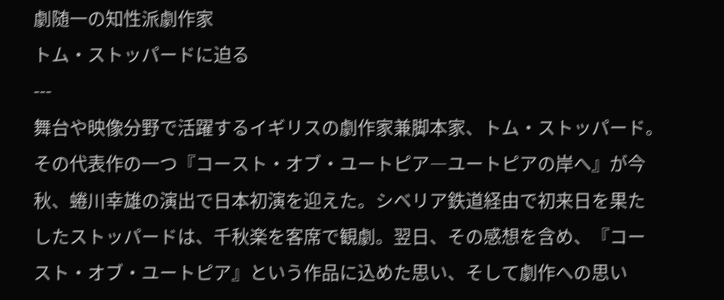劇随一の知性派劇作家
トム・ストッパードに迫る
---
舞台や映像分野で活躍するイギリスの劇作家兼脚本家、トム・ストッパード。
その代表作の一つ『コースト・オブ・ユートピア―ユートピアの岸へ』が今
秋、蜷川幸雄の演出で日本初演を迎えた。シベリア鉄道経由で初来日を果た
したストッパードは、千秋楽を客席で観劇。翌日、その感想を含め、『コー
スト・オブ・ユートピア』という作品に込めた思い、そして劇作への思い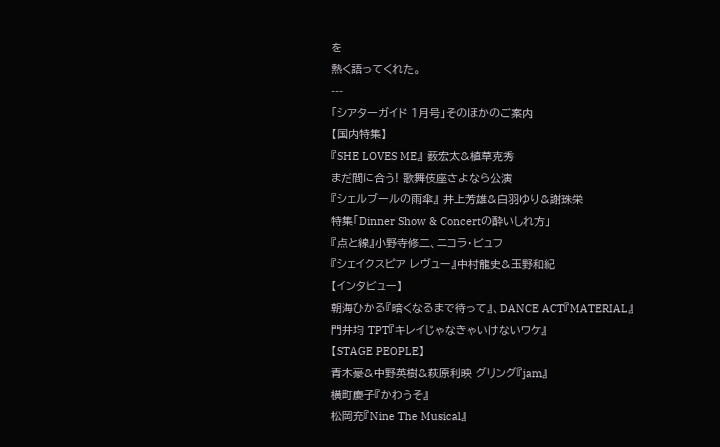を
熱く語ってくれた。
---
「シアターガイド 1月号」そのほかのご案内
【国内特集】
『SHE LOVES ME』 薮宏太&植草克秀
まだ間に合う! 歌舞伎座さよなら公演
『シェルブールの雨傘』 井上芳雄&白羽ゆり&謝珠栄
特集「Dinner Show & Concertの酔いしれ方」
『点と線』小野寺修二、ニコラ・ビュフ
『シェイクスピア レヴュー』中村龍史&玉野和紀
【インタビュー】
朝海ひかる『暗くなるまで待って』、DANCE ACT『MATERIAL』
門井均 TPT『キレイじゃなきゃいけないワケ』
【STAGE PEOPLE】
青木豪&中野英樹&萩原利映 グリング『jam』
横町慶子『かわうそ』
松岡充『Nine The Musical』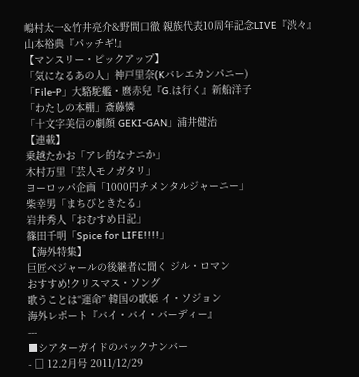嶋村太一&竹井亮介&野間口徹 親族代表10周年記念LIVE『渋々』
山本裕典『パッチギ!』
【マンスリー・ピックアップ】
「気になるあの人」神戸里奈(Kバレエカンパニー)
「File-P」大駱駝艦・麿赤兒『G.は行く』新船洋子
「わたしの本棚」斎藤憐
「十文字美信の劇顔 GEKI-GAN」浦井健治
【連載】
乗越たかお「アレ的なナニか」
木村万里「芸人モノガタリ」
ヨーロッパ企画「1000円チメンタルジャーニー」
柴幸男「まちびときたる」
岩井秀人「おむすめ日記」
篠田千明「Spice for LIFE!!!!」
【海外特集】
巨匠ベジャールの後継者に聞く ジル・ロマン
おすすめ!クリスマス・ソング
歌うことは“運命” 韓国の歌姫 イ・ソジョン
海外レポート『バイ・バイ・バーディー』
---
■シアターガイドのバックナンバー
- □ 12.2月号 2011/12/29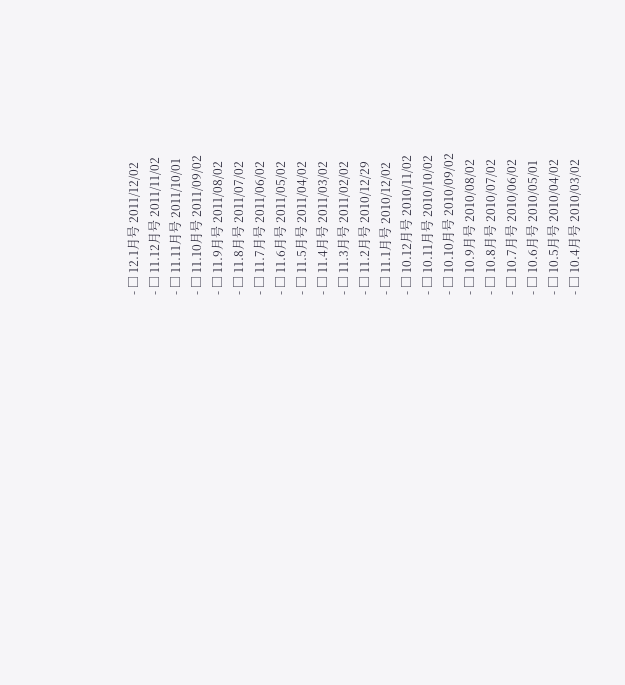- □ 12.1月号 2011/12/02
- □ 11.12月号 2011/11/02
- □ 11.11月号 2011/10/01
- □ 11.10月号 2011/09/02
- □ 11.9月号 2011/08/02
- □ 11.8月号 2011/07/02
- □ 11.7月号 2011/06/02
- □ 11.6月号 2011/05/02
- □ 11.5月号 2011/04/02
- □ 11.4月号 2011/03/02
- □ 11.3月号 2011/02/02
- □ 11.2月号 2010/12/29
- □ 11.1月号 2010/12/02
- □ 10.12月号 2010/11/02
- □ 10.11月号 2010/10/02
- □ 10.10月号 2010/09/02
- □ 10.9月号 2010/08/02
- □ 10.8月号 2010/07/02
- □ 10.7月号 2010/06/02
- □ 10.6月号 2010/05/01
- □ 10.5月号 2010/04/02
- □ 10.4月号 2010/03/02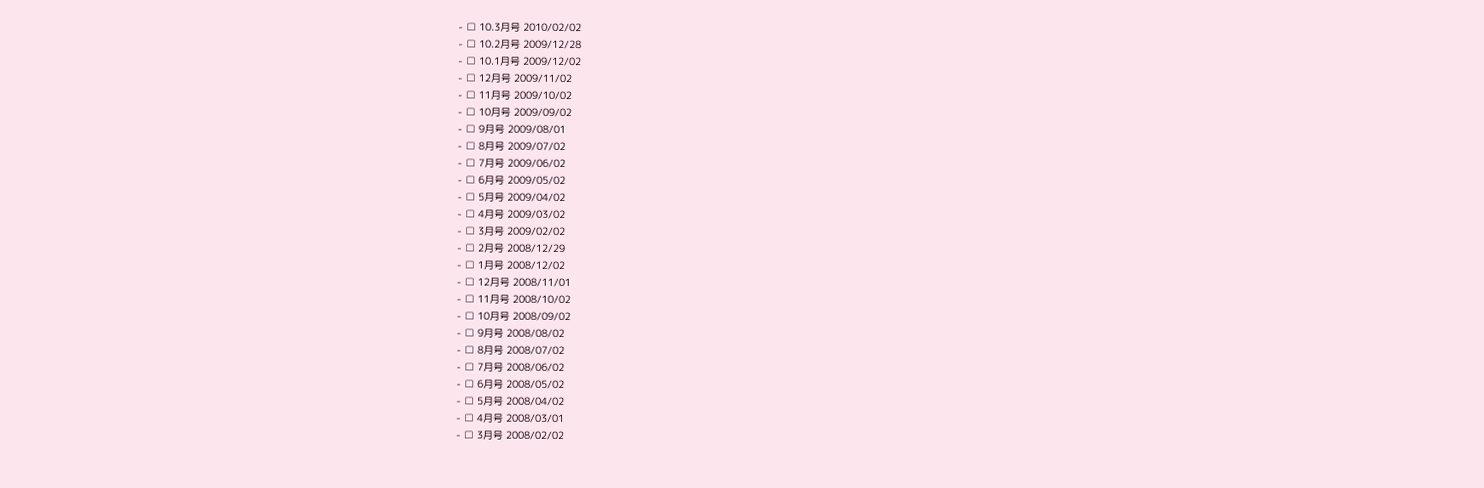- □ 10.3月号 2010/02/02
- □ 10.2月号 2009/12/28
- □ 10.1月号 2009/12/02
- □ 12月号 2009/11/02
- □ 11月号 2009/10/02
- □ 10月号 2009/09/02
- □ 9月号 2009/08/01
- □ 8月号 2009/07/02
- □ 7月号 2009/06/02
- □ 6月号 2009/05/02
- □ 5月号 2009/04/02
- □ 4月号 2009/03/02
- □ 3月号 2009/02/02
- □ 2月号 2008/12/29
- □ 1月号 2008/12/02
- □ 12月号 2008/11/01
- □ 11月号 2008/10/02
- □ 10月号 2008/09/02
- □ 9月号 2008/08/02
- □ 8月号 2008/07/02
- □ 7月号 2008/06/02
- □ 6月号 2008/05/02
- □ 5月号 2008/04/02
- □ 4月号 2008/03/01
- □ 3月号 2008/02/02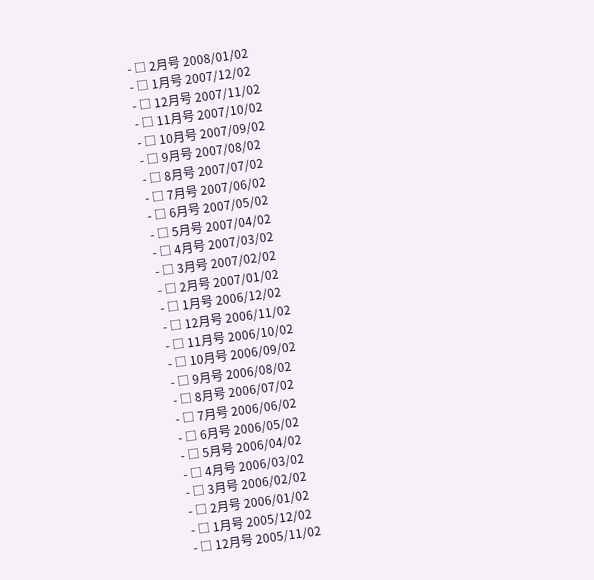- □ 2月号 2008/01/02
- □ 1月号 2007/12/02
- □ 12月号 2007/11/02
- □ 11月号 2007/10/02
- □ 10月号 2007/09/02
- □ 9月号 2007/08/02
- □ 8月号 2007/07/02
- □ 7月号 2007/06/02
- □ 6月号 2007/05/02
- □ 5月号 2007/04/02
- □ 4月号 2007/03/02
- □ 3月号 2007/02/02
- □ 2月号 2007/01/02
- □ 1月号 2006/12/02
- □ 12月号 2006/11/02
- □ 11月号 2006/10/02
- □ 10月号 2006/09/02
- □ 9月号 2006/08/02
- □ 8月号 2006/07/02
- □ 7月号 2006/06/02
- □ 6月号 2006/05/02
- □ 5月号 2006/04/02
- □ 4月号 2006/03/02
- □ 3月号 2006/02/02
- □ 2月号 2006/01/02
- □ 1月号 2005/12/02
- □ 12月号 2005/11/02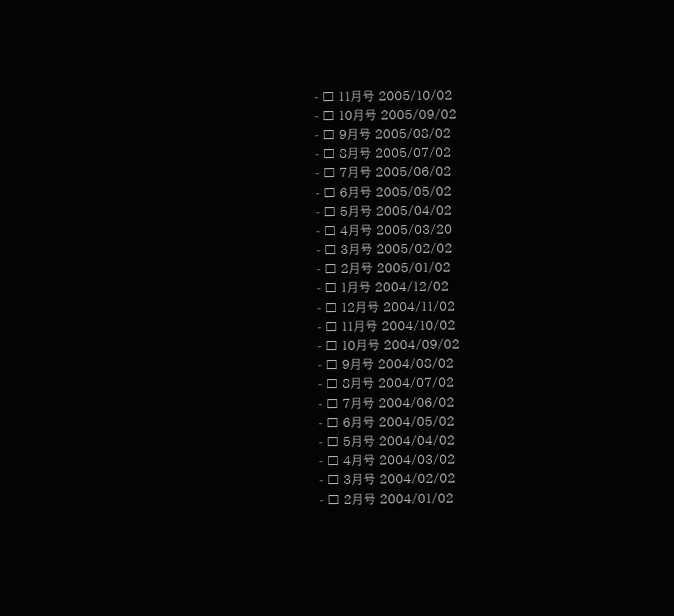- □ 11月号 2005/10/02
- □ 10月号 2005/09/02
- □ 9月号 2005/08/02
- □ 8月号 2005/07/02
- □ 7月号 2005/06/02
- □ 6月号 2005/05/02
- □ 5月号 2005/04/02
- □ 4月号 2005/03/20
- □ 3月号 2005/02/02
- □ 2月号 2005/01/02
- □ 1月号 2004/12/02
- □ 12月号 2004/11/02
- □ 11月号 2004/10/02
- □ 10月号 2004/09/02
- □ 9月号 2004/08/02
- □ 8月号 2004/07/02
- □ 7月号 2004/06/02
- □ 6月号 2004/05/02
- □ 5月号 2004/04/02
- □ 4月号 2004/03/02
- □ 3月号 2004/02/02
- □ 2月号 2004/01/02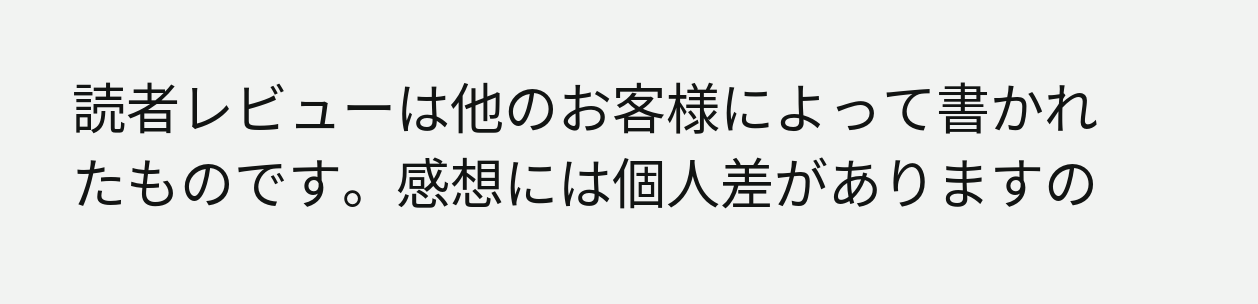読者レビューは他のお客様によって書かれたものです。感想には個人差がありますの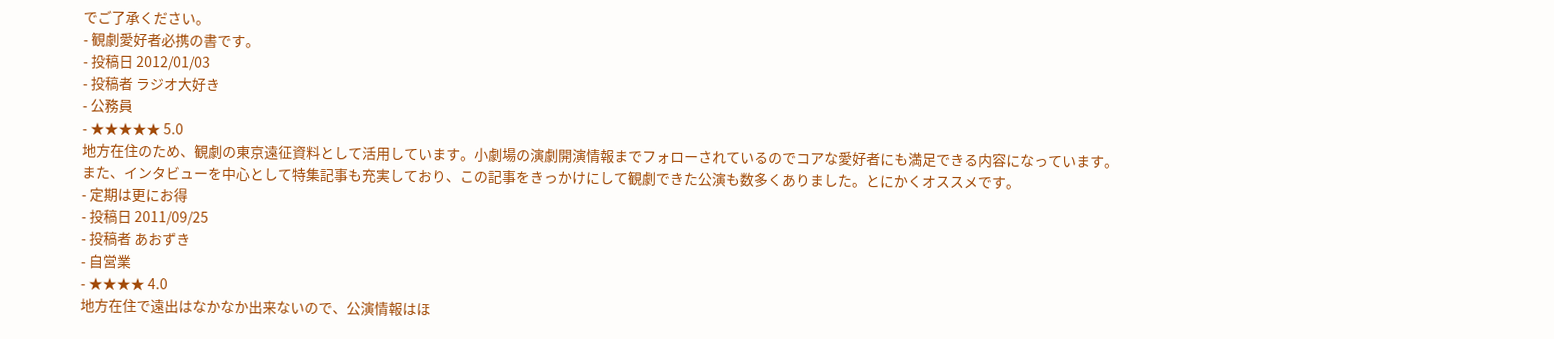でご了承ください。
- 観劇愛好者必携の書です。
- 投稿日 2012/01/03
- 投稿者 ラジオ大好き
- 公務員
- ★★★★★ 5.0
地方在住のため、観劇の東京遠征資料として活用しています。小劇場の演劇開演情報までフォローされているのでコアな愛好者にも満足できる内容になっています。また、インタビューを中心として特集記事も充実しており、この記事をきっかけにして観劇できた公演も数多くありました。とにかくオススメです。
- 定期は更にお得
- 投稿日 2011/09/25
- 投稿者 あおずき
- 自営業
- ★★★★ 4.0
地方在住で遠出はなかなか出来ないので、公演情報はほ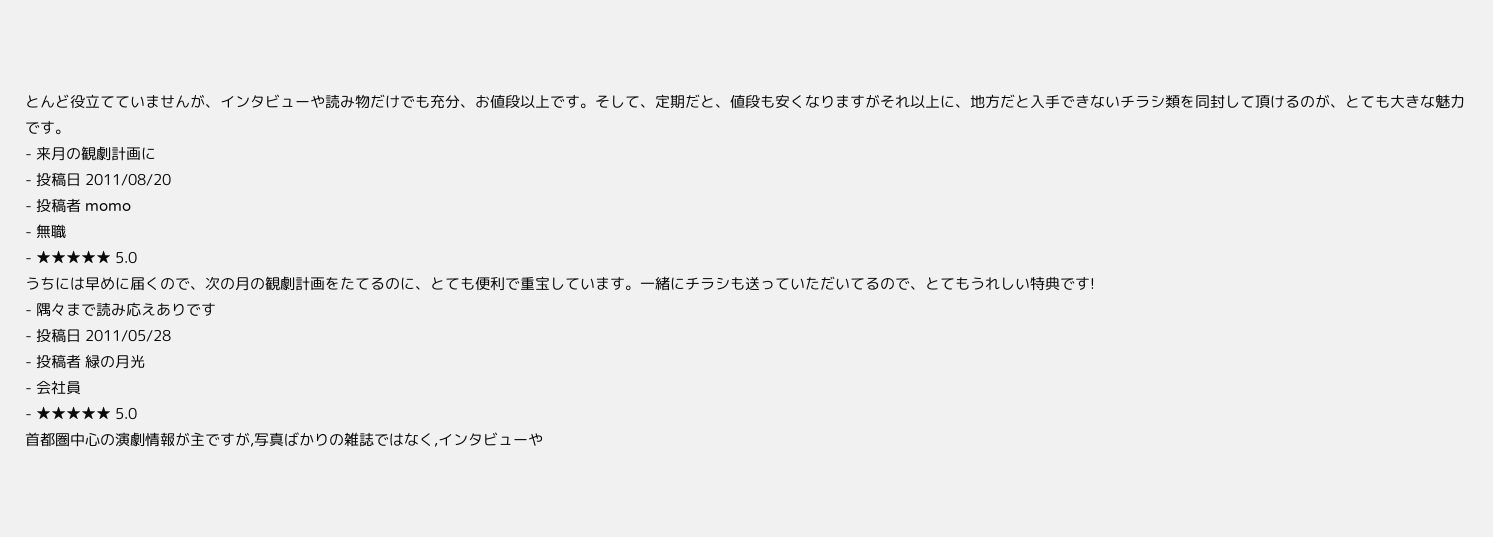とんど役立てていませんが、インタビューや読み物だけでも充分、お値段以上です。そして、定期だと、値段も安くなりますがそれ以上に、地方だと入手できないチラシ類を同封して頂けるのが、とても大きな魅力です。
- 来月の観劇計画に
- 投稿日 2011/08/20
- 投稿者 momo
- 無職
- ★★★★★ 5.0
うちには早めに届くので、次の月の観劇計画をたてるのに、とても便利で重宝しています。一緒にチラシも送っていただいてるので、とてもうれしい特典です!
- 隅々まで読み応えありです
- 投稿日 2011/05/28
- 投稿者 緑の月光
- 会社員
- ★★★★★ 5.0
首都圏中心の演劇情報が主ですが,写真ばかりの雑誌ではなく,インタビューや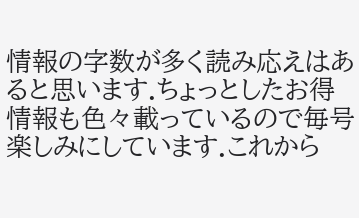情報の字数が多く読み応えはあると思います.ちょっとしたお得情報も色々載っているので毎号楽しみにしています.これから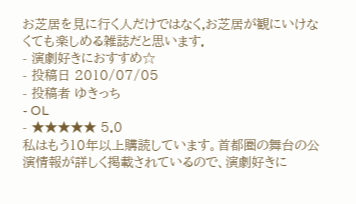お芝居を見に行く人だけではなく,お芝居が観にいけなくても楽しめる雑誌だと思います.
- 演劇好きにおすすめ☆
- 投稿日 2010/07/05
- 投稿者 ゆきっち
- OL
- ★★★★★ 5.0
私はもう10年以上購読しています。首都圏の舞台の公演情報が詳しく掲載されているので、演劇好きに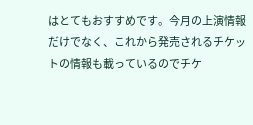はとてもおすすめです。今月の上演情報だけでなく、これから発売されるチケットの情報も載っているのでチケ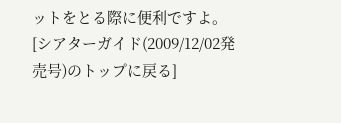ットをとる際に便利ですよ。
[シアターガイド(2009/12/02発売号)のトップに戻る]